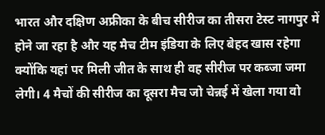भारत और दक्षिण अफ्रीका के बीच सीरीज का तीसरा टेस्ट नागपुर में होने जा रहा है और यह मैच टीम इंडिया के लिए बेहद खास रहेगा क्योंकि यहां पर मिली जीत के साथ ही वह सीरीज पर कब्जा जमा लेगी। 4 मैचों की सीरीज का दूसरा मैच जो चेन्नई में खेला गया वो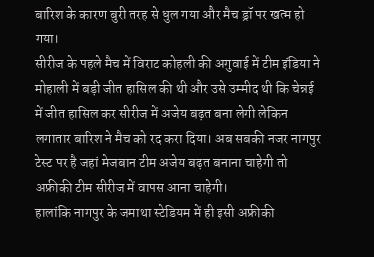बारिश के कारण बुरी तरह से धुल गया और मैच ड्रॉ पर खत्म हो गया।
सीरीज के पहले मैच में विराट कोहली की अगुवाई में टीम इंडिया ने मोहाली में बड़ी जीत हासिल की थी और उसे उम्मीद थी कि चेन्नई में जीत हासिल कर सीरीज में अजेय बढ़त बना लेगी लेकिन लगातार बारिश ने मैच को रद करा दिया। अब सबकी नजर नागपुर टेस्ट पर है जहां मेजबान टीम अजेय बढ़त बनाना चाहेगी तो अफ्रीकी टीम सीरीज में वापस आना चाहेगी।
हालांकि नागपुर के जमाथा स्टेडियम में ही इसी अफ्रीकी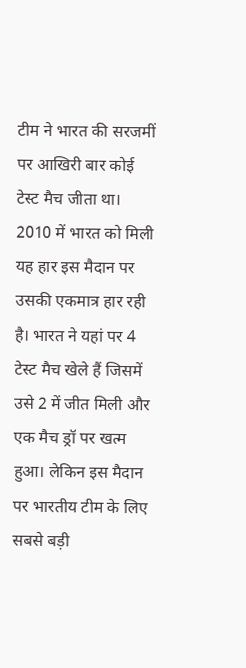टीम ने भारत की सरजमीं पर आखिरी बार कोई टेस्ट मैच जीता था। 2010 में भारत को मिली यह हार इस मैदान पर उसकी एकमात्र हार रही है। भारत ने यहां पर 4 टेस्ट मैच खेले हैं जिसमें उसे 2 में जीत मिली और एक मैच ड्रॉ पर खत्म हुआ। लेकिन इस मैदान पर भारतीय टीम के लिए सबसे बड़ी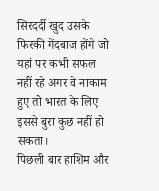सिरदर्दी खुद उसके फिरकी गेंदबाज होंगे जो यहां पर कभी सफल नहीं रहे अगर वे नाकाम हुए तो भारत के लिए इससे बुरा कुछ नहीं हो सकता।
पिछली बार हाशिम और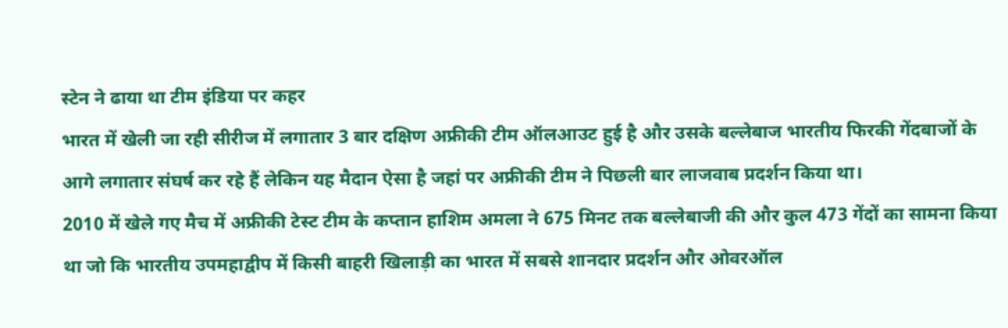स्टेन ने ढाया था टीम इंडिया पर कहर
भारत में खेली जा रही सीरीज में लगातार 3 बार दक्षिण अफ्रीकी टीम ऑलआउट हुई है और उसके बल्लेबाज भारतीय फिरकी गेंदबाजों के आगे लगातार संघर्ष कर रहे हैं लेकिन यह मैदान ऐसा है जहां पर अफ्रीकी टीम ने पिछली बार लाजवाब प्रदर्शन किया था।
2010 में खेले गए मैच में अफ्रीकी टेस्ट टीम के कप्तान हाशिम अमला ने 675 मिनट तक बल्लेबाजी की और कुल 473 गेंदों का सामना किया था जो कि भारतीय उपमहाद्वीप में किसी बाहरी खिलाड़ी का भारत में सबसे शानदार प्रदर्शन और ओवरऑल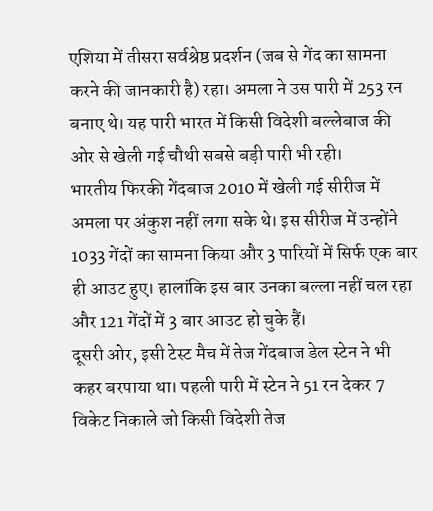एशिया में तीसरा सर्वश्रेष्ठ प्रदर्शन (जब से गेंद का सामना करने की जानकारी है) रहा। अमला ने उस पारी में 253 रन बनाए थे। यह पारी भारत में किसी विदेशी बल्लेबाज की ओर से खेली गई चौथी सबसे बड़ी पारी भी रही।
भारतीय फिरकी गेंदबाज 2010 में खेली गई सीरीज में अमला पर अंकुश नहीं लगा सके थे। इस सीरीज में उन्होंने 1033 गेंदों का सामना किया और 3 पारियों में सिर्फ एक बार ही आउट हुए। हालांकि इस बार उनका बल्ला नहीं चल रहा और 121 गेंदों में 3 बार आउट हो चुके हैं।
दूसरी ओर, इसी टेस्ट मैच में तेज गेंदबाज डेल स्टेन ने भी कहर बरपाया था। पहली पारी में स्टेन ने 51 रन देकर 7 विकेट निकाले जो किसी विदेशी तेज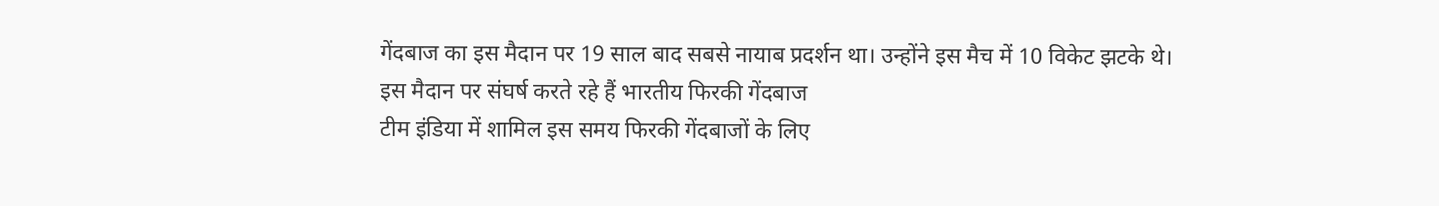गेंदबाज का इस मैदान पर 19 साल बाद सबसे नायाब प्रदर्शन था। उन्होंने इस मैच में 10 विकेट झटके थे।
इस मैदान पर संघर्ष करते रहे हैं भारतीय फिरकी गेंदबाज
टीम इंडिया में शामिल इस समय फिरकी गेंदबाजों के लिए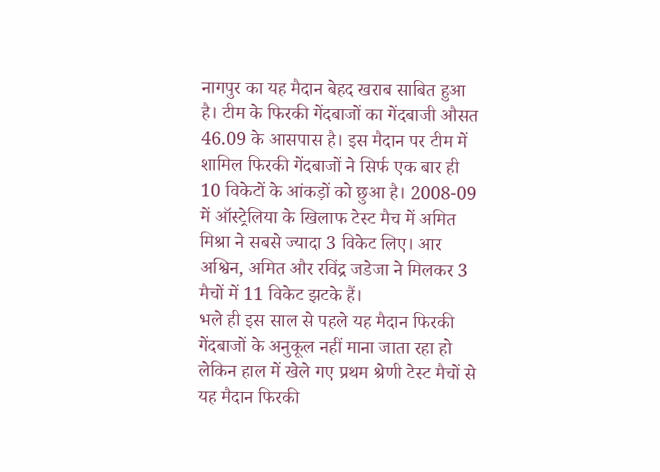नागपुर का यह मैदान बेहद खराब साबित हुआ है। टीम के फिरकी गेंदबाजों का गेंदबाजी औसत 46.09 के आसपास है। इस मैदान पर टीम में शामिल फिरकी गेंदबाजों ने सिर्फ एक बार ही 10 विकेटों के आंकड़ों को छुआ है। 2008-09 में ऑस्ट्रेलिया के खिलाफ टेस्ट मैच में अमित मिश्रा ने सबसे ज्यादा 3 विकेट लिए। आर अश्विन, अमित और रविंद्र जडेजा ने मिलकर 3 मैचों में 11 विकेट झटके हैं।
भले ही इस साल से पहले यह मैदान फिरकी गेंदबाजों के अनुकूल नहीं माना जाता रहा हो लेकिन हाल में खेले गए प्रथम श्रेणी टेस्ट मैचों से यह मैदान फिरकी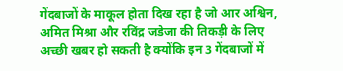गेंदबाजों के माकूल होता दिख रहा है जो आर अश्विन, अमित मिश्रा और रविंद्र जडेजा की तिकड़ी के लिए अच्छी खबर हो सकती है क्योंकि इन 3 गेंदबाजों में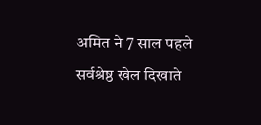अमित ने 7 साल पहले सर्वश्रेष्ठ खेल दिखाते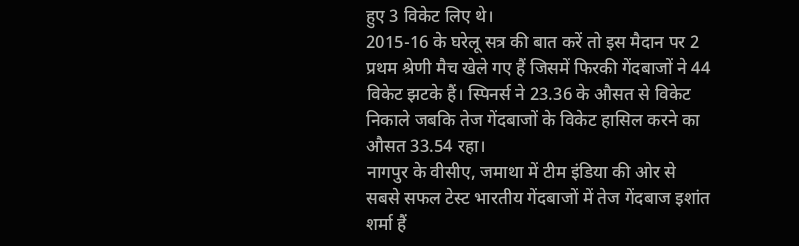हुए 3 विकेट लिए थे।
2015-16 के घरेलू सत्र की बात करें तो इस मैदान पर 2 प्रथम श्रेणी मैच खेले गए हैं जिसमें फिरकी गेंदबाजों ने 44 विकेट झटके हैं। स्पिनर्स ने 23.36 के औसत से विकेट निकाले जबकि तेज गेंदबाजों के विकेट हासिल करने का औसत 33.54 रहा।
नागपुर के वीसीए, जमाथा में टीम इंडिया की ओर से सबसे सफल टेस्ट भारतीय गेंदबाजों में तेज गेंदबाज इशांत शर्मा हैं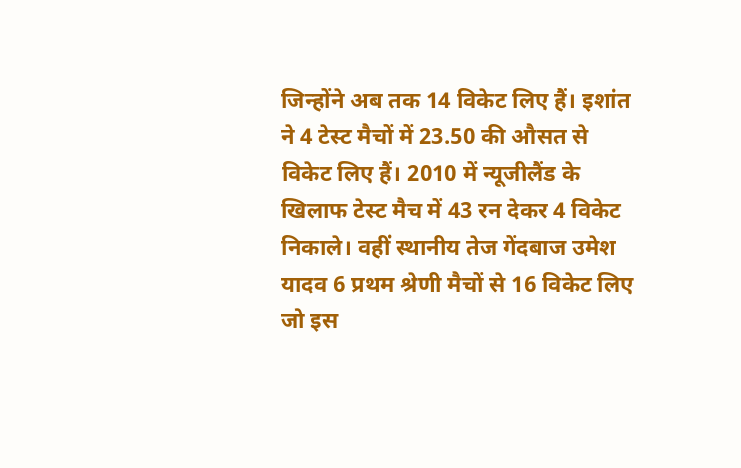जिन्होंने अब तक 14 विकेट लिए हैं। इशांत ने 4 टेस्ट मैचों में 23.50 की औसत से विकेट लिए हैं। 2010 में न्यूजीलैंड के खिलाफ टेस्ट मैच में 43 रन देकर 4 विकेट निकाले। वहीं स्थानीय तेज गेंदबाज उमेश यादव 6 प्रथम श्रेणी मैचों से 16 विकेट लिए जो इस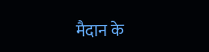मैदान के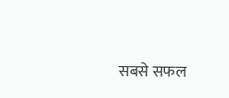सबसे सफल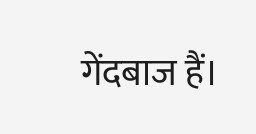गेंदबाज हैं।